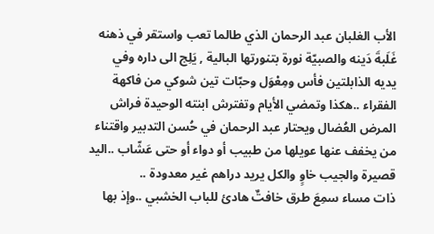الأب الغلبان عبد الرحمان الذي طالما تعب واستقر في ذهنه غَلَبةَ دَينه والصبيّة نورة بتنورتها البالية , يَلِج الى داره وفي يديه الذابلتين فأس ومِعْوَل وحبّات تين شوكي من فاكهة الفقراء ..هكذا وتمضي الأيام وتفترش ابنته الوحيدة فراش المرض العُضال ويحتار عبد الرحمان في حُسن التدبير واقتناء من يخفف عنها عويلها من طبيب أو دواء أو حتى عَشّاب ..اليد قصيرة والجيب خاوٍ والكل يريد دراهم غير معدودة ..
ذات مساء سمِعَ طرق خافتٌ هادئ للباب الخشبي ..وإذ بها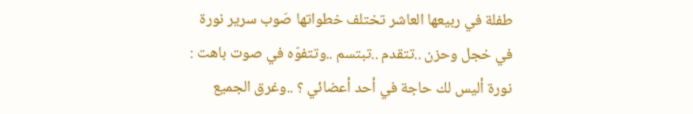طفلة في ربيعها العاشر تختلف خطواتها صَوب سرير نورة في خجل وحزن ..تتقدم ..تبتسم ..وتتفوّه في صوت باهت : نورة أليس لك حاجة في أحد أعضائي ؟ ..وغرق الجميع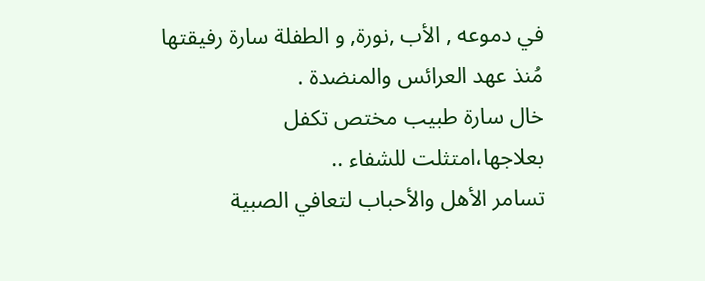في دموعه , الأب ,نورة, و الطفلة سارة رفيقتها مُنذ عهد العرائس والمنضدة .
خال سارة طبيب مختص تكفل بعلاجها،امتثلت للشفاء ..
تسامر الأهل والأحباب لتعافي الصبية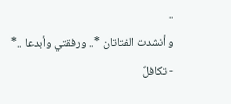..
و أنشدت الفتاتان *.. ورفقتي وأبدعا ..*
- تكافلٌ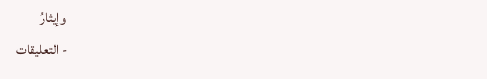وإيثارُ
- التعليقات